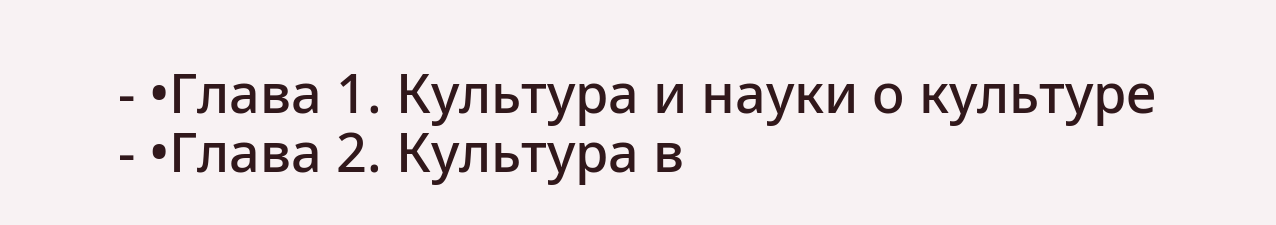- •Глава 1. Культура и науки о культуре
- •Глава 2. Культура в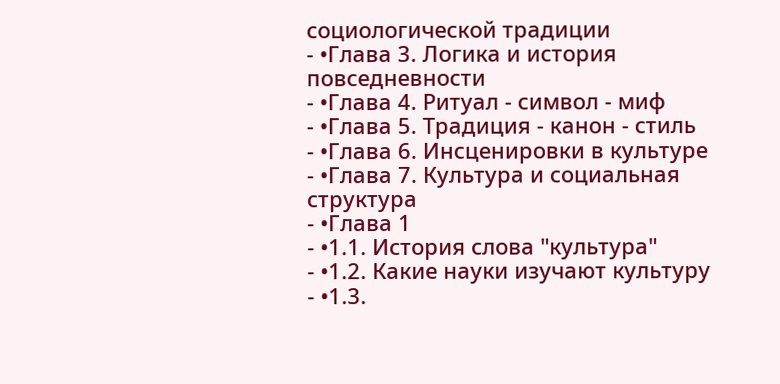социологической традиции
- •Глава 3. Логика и история повседневности
- •Глава 4. Ритуал - символ - миф
- •Глава 5. Традиция - канон - стиль
- •Глава 6. Инсценировки в культуре
- •Глава 7. Культура и социальная структура
- •Глава 1
- •1.1. История слова "культура"
- •1.2. Какие науки изучают культуру
- •1.3.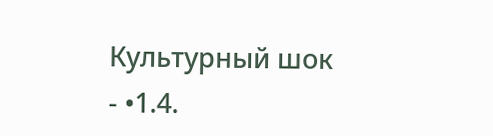Культурный шок
- •1.4.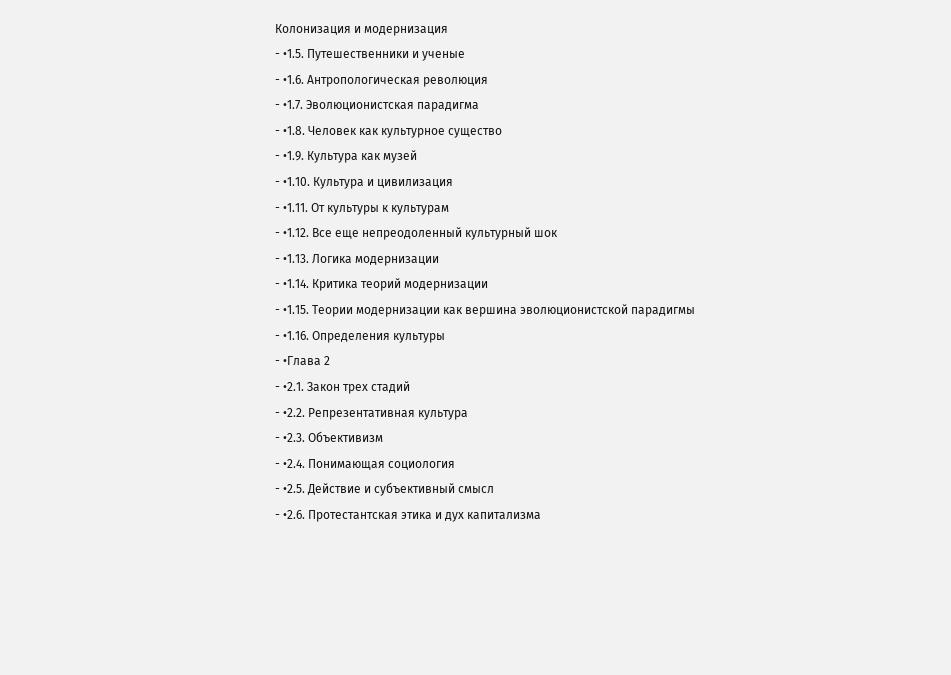Колонизация и модернизация
- •1.5. Путешественники и ученые
- •1.6. Антропологическая революция
- •1.7. Эволюционистская парадигма
- •1.8. Человек как культурное существо
- •1.9. Культура как музей
- •1.10. Культура и цивилизация
- •1.11. От культуры к культурам
- •1.12. Все еще непреодоленный культурный шок
- •1.13. Логика модернизации
- •1.14. Критика теорий модернизации
- •1.15. Теории модернизации как вершина эволюционистской парадигмы
- •1.16. Определения культуры
- •Глава 2
- •2.1. Закон трех стадий
- •2.2. Репрезентативная культура
- •2.3. Объективизм
- •2.4. Понимающая социология
- •2.5. Действие и субъективный смысл
- •2.6. Протестантская этика и дух капитализма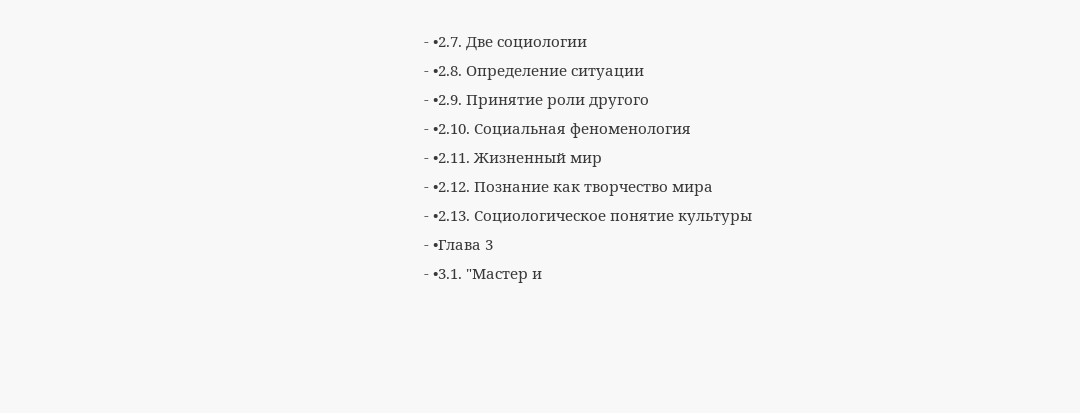- •2.7. Две социологии
- •2.8. Определение ситуации
- •2.9. Принятие роли другого
- •2.10. Социальная феноменология
- •2.11. Жизненный мир
- •2.12. Познание как творчество мира
- •2.13. Социологическое понятие культуры
- •Глава 3
- •3.1. "Мастер и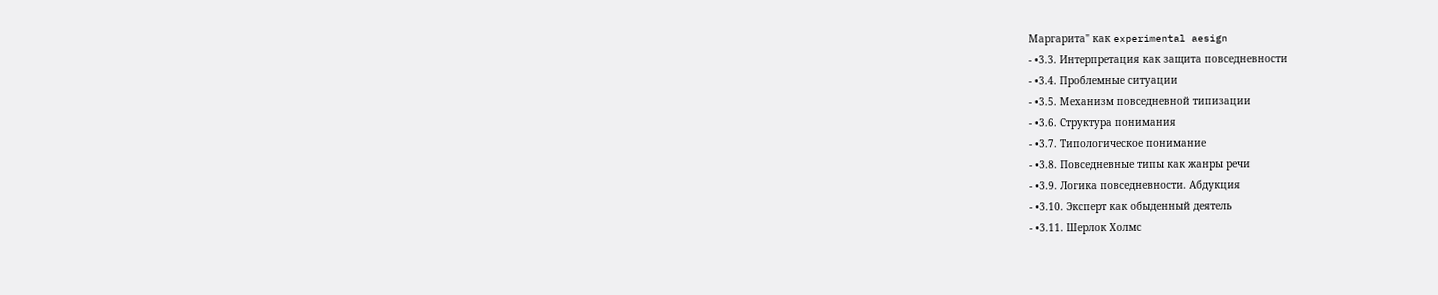Маргарита" как experimental aesign
- •3.3. Интерпретация как защита повседневности
- •3.4. Проблемные ситуации
- •3.5. Механизм повседневной типизации
- •3.6. Структура понимания
- •3.7. Типологическое понимание
- •3.8. Повседневные типы как жанры речи
- •3.9. Логика повседневности. Абдукция
- •3.10. Эксперт как обыденный деятель
- •3.11. Шерлок Холмс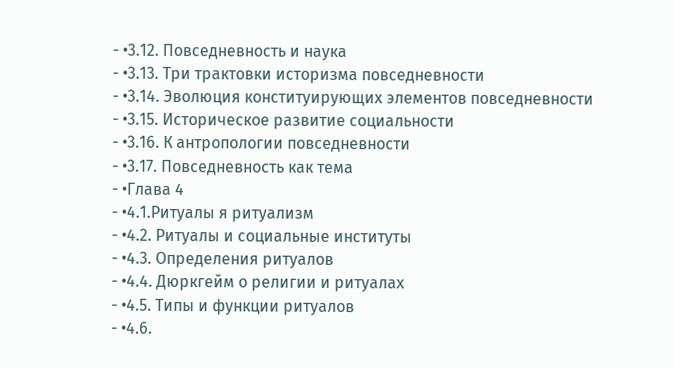- •3.12. Повседневность и наука
- •3.13. Три трактовки историзма повседневности
- •3.14. Эволюция конституирующих элементов повседневности
- •3.15. Историческое развитие социальности
- •3.16. К антропологии повседневности
- •3.17. Повседневность как тема
- •Глава 4
- •4.1.Ритуалы я ритуализм
- •4.2. Ритуалы и социальные институты
- •4.3. Определения ритуалов
- •4.4. Дюркгейм о религии и ритуалах
- •4.5. Типы и функции ритуалов
- •4.6.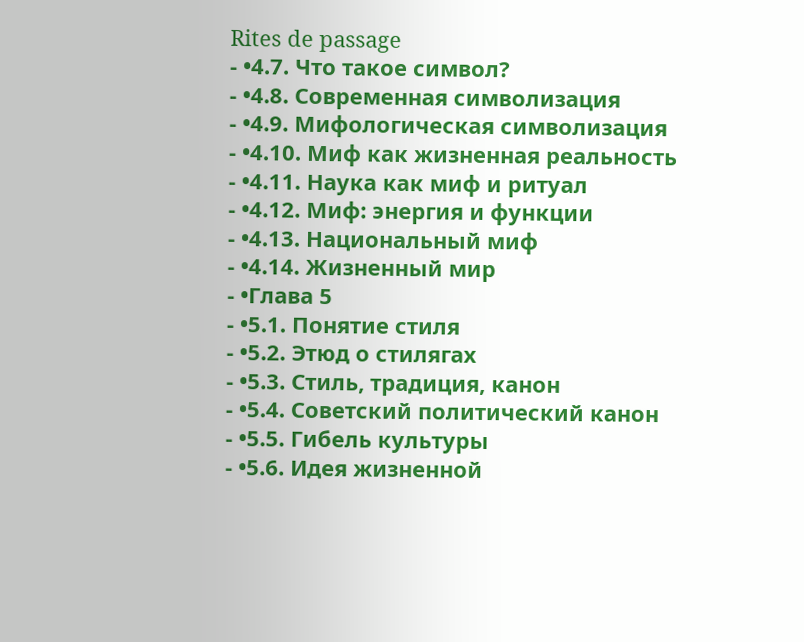Rites de passage
- •4.7. Что такое символ?
- •4.8. Современная символизация
- •4.9. Мифологическая символизация
- •4.10. Миф как жизненная реальность
- •4.11. Наука как миф и ритуал
- •4.12. Миф: энергия и функции
- •4.13. Национальный миф
- •4.14. Жизненный мир
- •Глава 5
- •5.1. Понятие стиля
- •5.2. Этюд о стилягах
- •5.3. Стиль, традиция, канон
- •5.4. Советский политический канон
- •5.5. Гибель культуры
- •5.6. Идея жизненной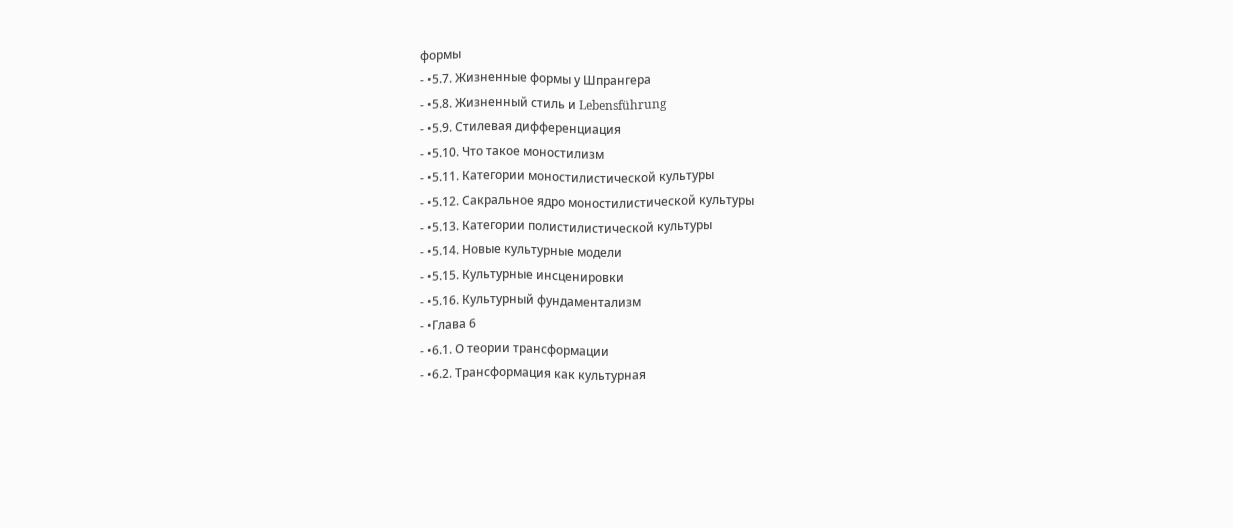формы
- •5.7. Жизненные формы у Шпрангера
- •5.8. Жизненный стиль и Lebensführung
- •5.9. Стилевая дифференциация
- •5.10. Что такое моностилизм
- •5.11. Категории моностилистической культуры
- •5.12. Сакральное ядро моностилистической культуры
- •5.13. Категории полистилистической культуры
- •5.14. Новые культурные модели
- •5.15. Культурные инсценировки
- •5.16. Культурный фундаментализм
- •Глава 6
- •6.1. О теории трансформации
- •6.2. Трансформация как культурная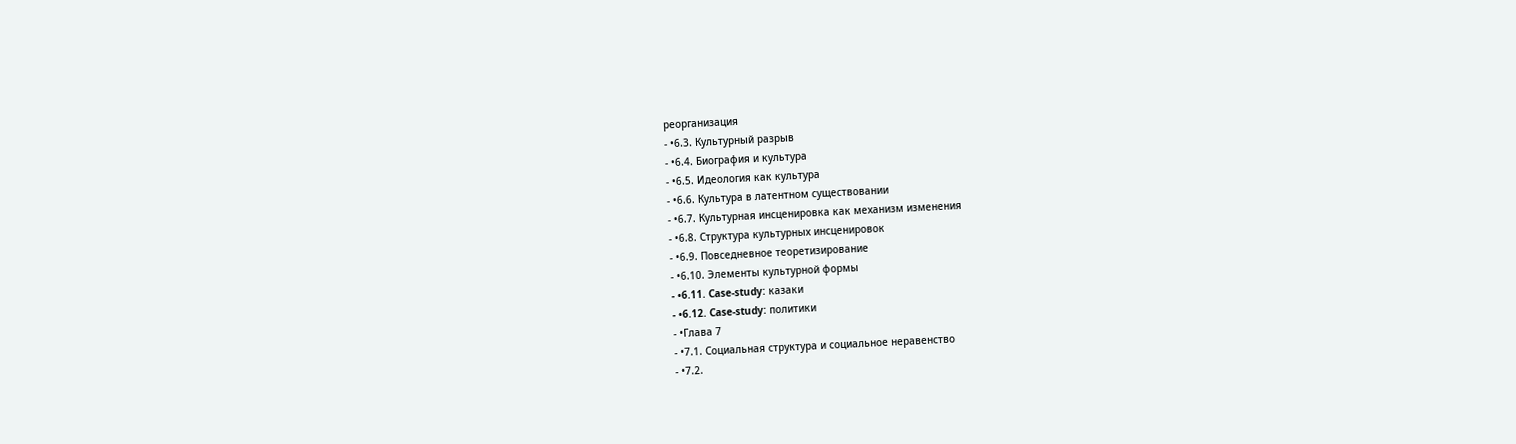реорганизация
- •6.3. Культурный разрыв
- •6.4. Биография и культура
- •6.5. Идеология как культура
- •6.6. Культура в латентном существовании
- •6.7. Культурная инсценировка как механизм изменения
- •6.8. Структура культурных инсценировок
- •6.9. Повседневное теоретизирование
- •6.10. Элементы культурной формы
- •6.11. Case-study: казаки
- •6.12. Case-study: политики
- •Глава 7
- •7.1. Социальная структура и социальное неравенство
- •7.2.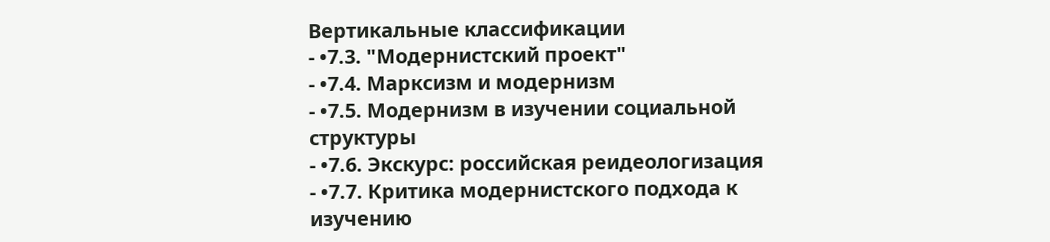Вертикальные классификации
- •7.3. "Модернистский проект"
- •7.4. Марксизм и модернизм
- •7.5. Модернизм в изучении социальной структуры
- •7.6. Экскурс: российская реидеологизация
- •7.7. Критика модернистского подхода к изучению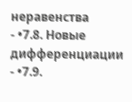неравенства
- •7.8. Новые дифференциации
- •7.9.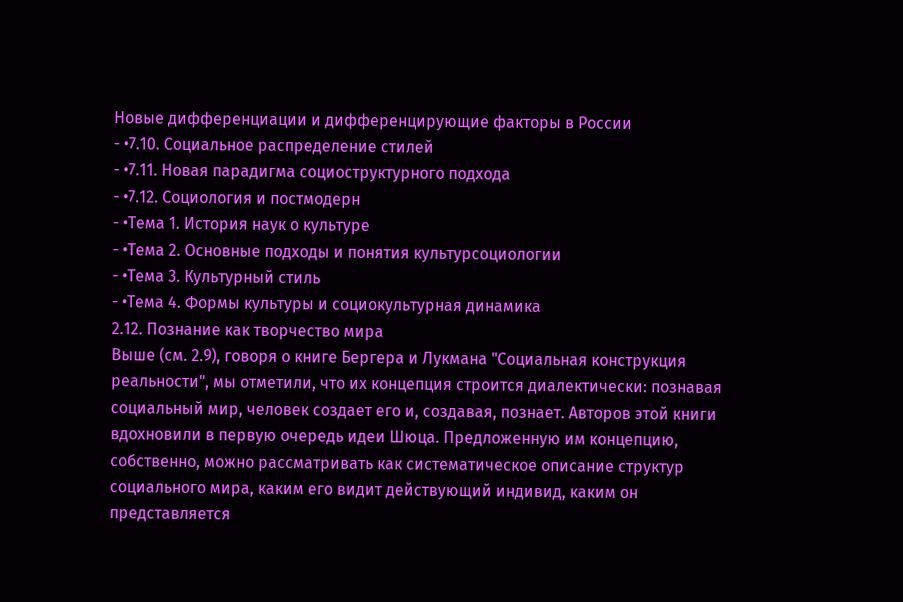Новые дифференциации и дифференцирующие факторы в России
- •7.10. Социальное распределение стилей
- •7.11. Новая парадигма социоструктурного подхода
- •7.12. Социология и постмодерн
- •Тема 1. История наук о культуре
- •Тема 2. Основные подходы и понятия культурсоциологии
- •Тема 3. Культурный стиль
- •Тема 4. Формы культуры и социокультурная динамика
2.12. Познание как творчество мира
Выше (см. 2.9), говоря о книге Бергера и Лукмана "Социальная конструкция реальности", мы отметили, что их концепция строится диалектически: познавая социальный мир, человек создает его и, создавая, познает. Авторов этой книги вдохновили в первую очередь идеи Шюца. Предложенную им концепцию, собственно, можно рассматривать как систематическое описание структур социального мира, каким его видит действующий индивид, каким он представляется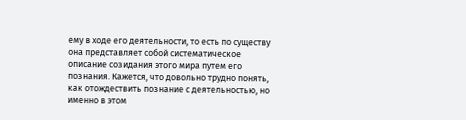ему в ходе его деятельности, то есть по существу она представляет собой систематическое описание созидания этого мира путем его познания. Кажется, что довольно трудно понять, как отождествить познание с деятельностью, но именно в этом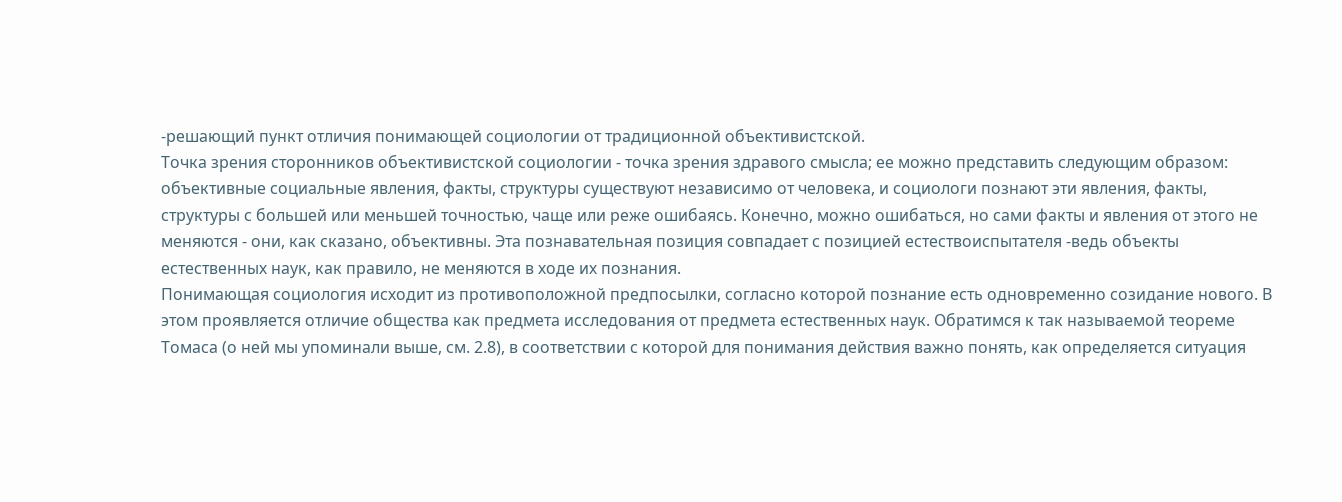-решающий пункт отличия понимающей социологии от традиционной объективистской.
Точка зрения сторонников объективистской социологии - точка зрения здравого смысла; ее можно представить следующим образом: объективные социальные явления, факты, структуры существуют независимо от человека, и социологи познают эти явления, факты, структуры с большей или меньшей точностью, чаще или реже ошибаясь. Конечно, можно ошибаться, но сами факты и явления от этого не меняются - они, как сказано, объективны. Эта познавательная позиция совпадает с позицией естествоиспытателя -ведь объекты естественных наук, как правило, не меняются в ходе их познания.
Понимающая социология исходит из противоположной предпосылки, согласно которой познание есть одновременно созидание нового. В этом проявляется отличие общества как предмета исследования от предмета естественных наук. Обратимся к так называемой теореме Томаса (о ней мы упоминали выше, см. 2.8), в соответствии с которой для понимания действия важно понять, как определяется ситуация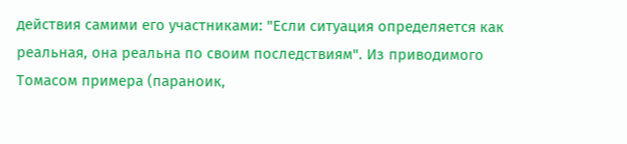действия самими его участниками: "Если ситуация определяется как реальная, она реальна по своим последствиям". Из приводимого Томасом примера (параноик,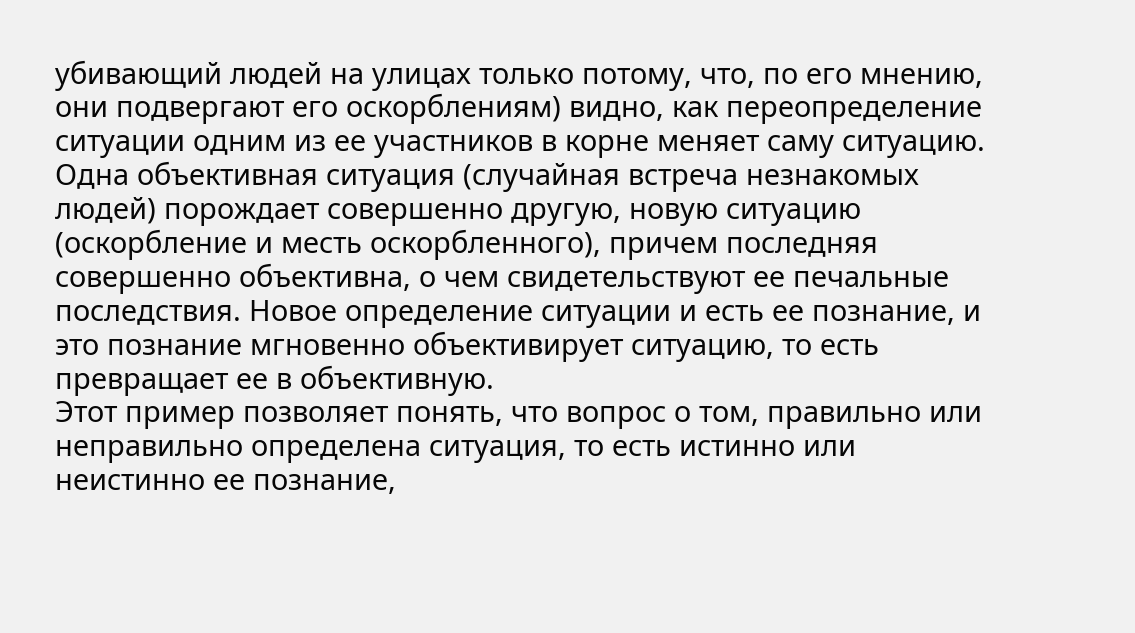убивающий людей на улицах только потому, что, по его мнению, они подвергают его оскорблениям) видно, как переопределение ситуации одним из ее участников в корне меняет саму ситуацию. Одна объективная ситуация (случайная встреча незнакомых людей) порождает совершенно другую, новую ситуацию (оскорбление и месть оскорбленного), причем последняя совершенно объективна, о чем свидетельствуют ее печальные последствия. Новое определение ситуации и есть ее познание, и это познание мгновенно объективирует ситуацию, то есть превращает ее в объективную.
Этот пример позволяет понять, что вопрос о том, правильно или неправильно определена ситуация, то есть истинно или неистинно ее познание,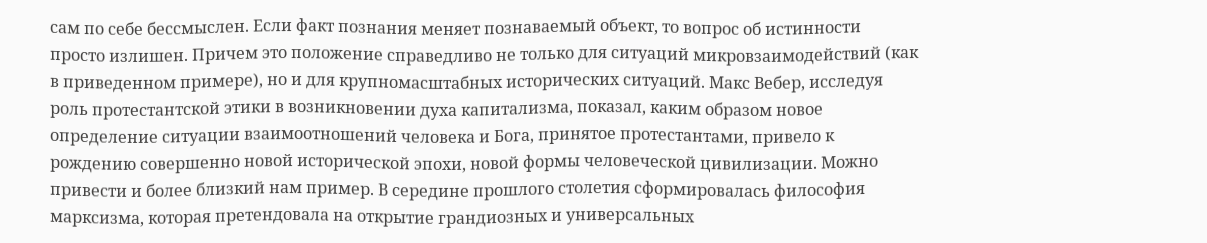сам по себе бессмыслен. Если факт познания меняет познаваемый объект, то вопрос об истинности просто излишен. Причем это положение справедливо не только для ситуаций микровзаимодействий (как в приведенном примере), но и для крупномасштабных исторических ситуаций. Макс Вебер, исследуя роль протестантской этики в возникновении духа капитализма, показал, каким образом новое определение ситуации взаимоотношений человека и Бога, принятое протестантами, привело к рождению совершенно новой исторической эпохи, новой формы человеческой цивилизации. Можно привести и более близкий нам пример. В середине прошлого столетия сформировалась философия марксизма, которая претендовала на открытие грандиозных и универсальных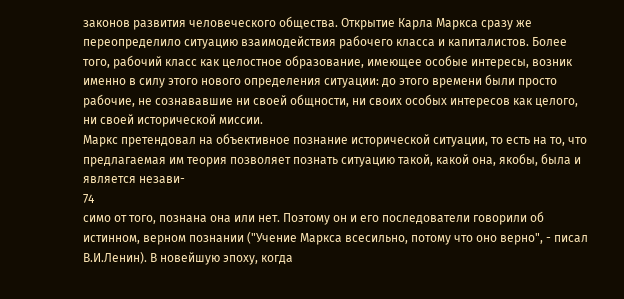законов развития человеческого общества. Открытие Карла Маркса сразу же переопределило ситуацию взаимодействия рабочего класса и капиталистов. Более того, рабочий класс как целостное образование, имеющее особые интересы, возник именно в силу этого нового определения ситуации: до этого времени были просто рабочие, не сознававшие ни своей общности, ни своих особых интересов как целого, ни своей исторической миссии.
Маркс претендовал на объективное познание исторической ситуации, то есть на то, что предлагаемая им теория позволяет познать ситуацию такой, какой она, якобы, была и является незави-
74
симо от того, познана она или нет. Поэтому он и его последователи говорили об истинном, верном познании ("Учение Маркса всесильно, потому что оно верно", - писал В.И.Ленин). В новейшую эпоху, когда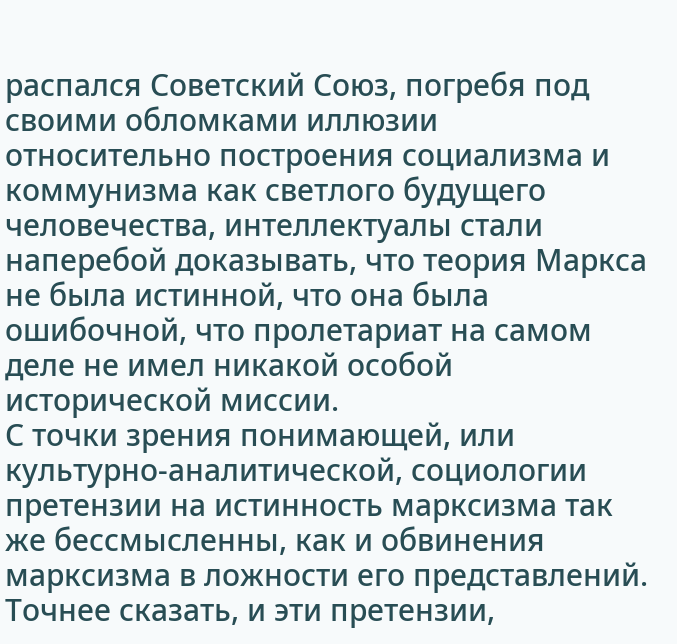распался Советский Союз, погребя под своими обломками иллюзии относительно построения социализма и коммунизма как светлого будущего человечества, интеллектуалы стали наперебой доказывать, что теория Маркса не была истинной, что она была ошибочной, что пролетариат на самом деле не имел никакой особой исторической миссии.
С точки зрения понимающей, или культурно-аналитической, социологии претензии на истинность марксизма так же бессмысленны, как и обвинения марксизма в ложности его представлений. Точнее сказать, и эти претензии,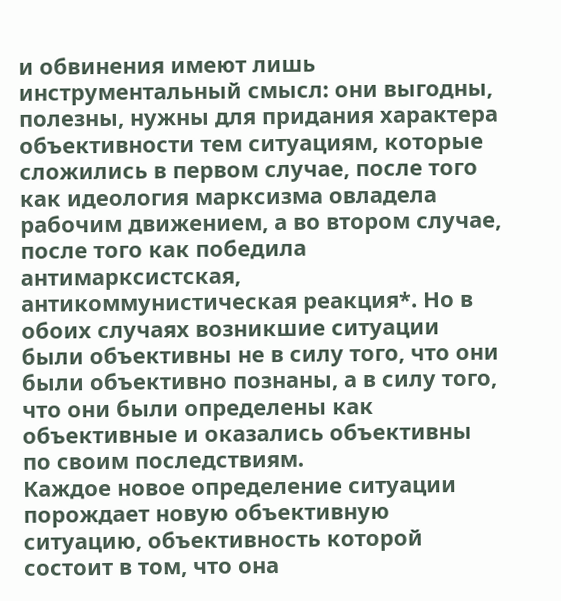и обвинения имеют лишь инструментальный смысл: они выгодны, полезны, нужны для придания характера объективности тем ситуациям, которые сложились в первом случае, после того как идеология марксизма овладела рабочим движением, а во втором случае, после того как победила антимарксистская, антикоммунистическая реакция*. Но в обоих случаях возникшие ситуации были объективны не в силу того, что они были объективно познаны, а в силу того, что они были определены как объективные и оказались объективны по своим последствиям.
Каждое новое определение ситуации порождает новую объективную ситуацию, объективность которой состоит в том, что она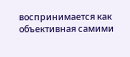воспринимается как объективная самими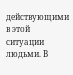действующими в этой ситуации людьми. В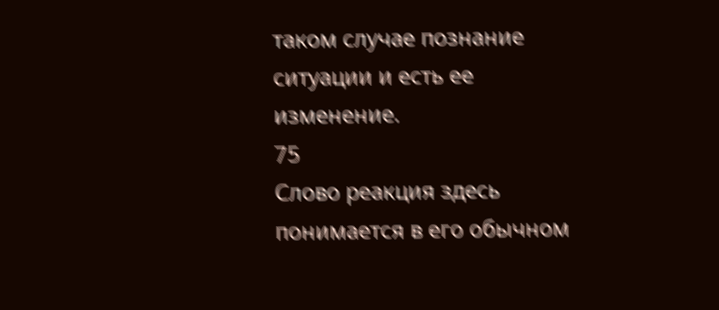таком случае познание ситуации и есть ее изменение.
75
Слово реакция здесь понимается в его обычном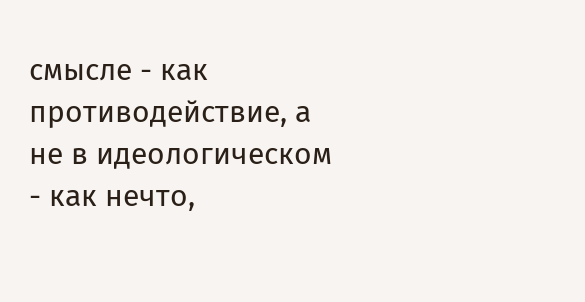смысле - как противодействие, а не в идеологическом - как нечто,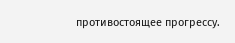противостоящее прогрессу.